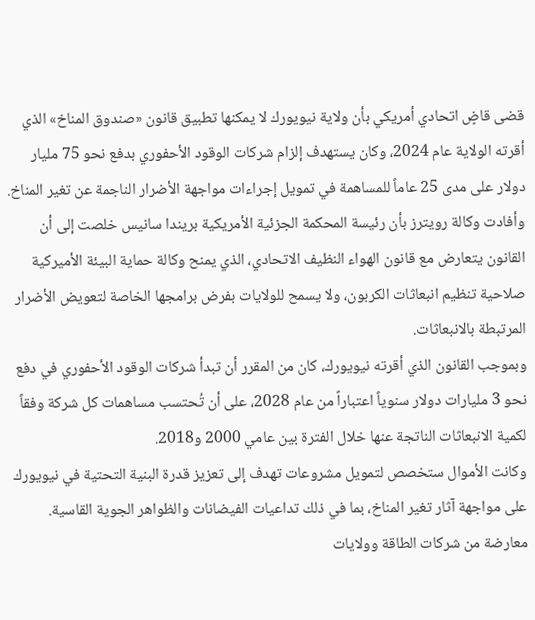قضى قاضٍ اتحادي أمريكي بأن ولاية نيويورك لا يمكنها تطبيق قانون «صندوق المناخ» الذي أقرته الولاية عام 2024، وكان يستهدف إلزام شركات الوقود الأحفوري بدفع نحو 75 مليار دولار على مدى 25 عاماً للمساهمة في تمويل إجراءات مواجهة الأضرار الناجمة عن تغير المناخ.
وأفادت وكالة رويترز بأن رئيسة المحكمة الجزئية الأمريكية بريندا سانيس خلصت إلى أن القانون يتعارض مع قانون الهواء النظيف الاتحادي، الذي يمنح وكالة حماية البيئة الأميركية صلاحية تنظيم انبعاثات الكربون، ولا يسمح للولايات بفرض برامجها الخاصة لتعويض الأضرار المرتبطة بالانبعاثات.
وبموجب القانون الذي أقرته نيويورك، كان من المقرر أن تبدأ شركات الوقود الأحفوري في دفع نحو 3 مليارات دولار سنوياً اعتباراً من عام 2028، على أن تُحتسب مساهمات كل شركة وفقاً لكمية الانبعاثات الناتجة عنها خلال الفترة بين عامي 2000 و2018.
وكانت الأموال ستخصص لتمويل مشروعات تهدف إلى تعزيز قدرة البنية التحتية في نيويورك على مواجهة آثار تغير المناخ، بما في ذلك تداعيات الفيضانات والظواهر الجوية القاسية.
معارضة من شركات الطاقة وولايات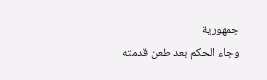جمهورية
وجاء الحكم بعد طعن قدمته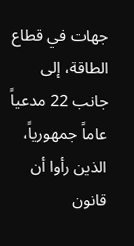جهات في قطاع الطاقة، إلى جانب 22 مدعياً عاماً جمهورياً، الذين رأوا أن قانون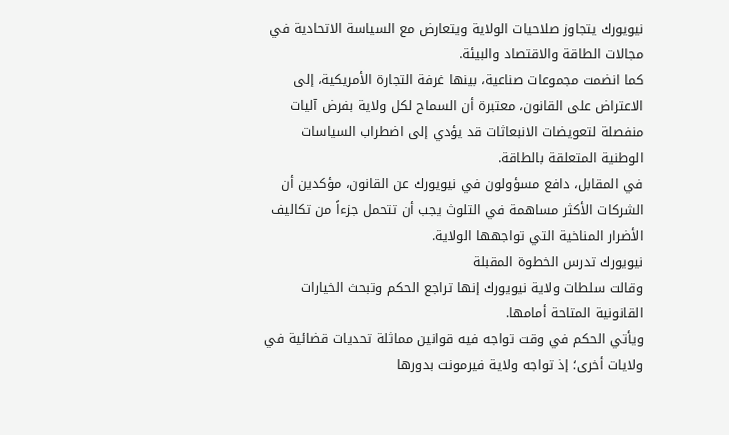نيويورك يتجاوز صلاحيات الولاية ويتعارض مع السياسة الاتحادية في مجالات الطاقة والاقتصاد والبيئة.
كما انضمت مجموعات صناعية، بينها غرفة التجارة الأمريكية، إلى الاعتراض على القانون، معتبرة أن السماح لكل ولاية بفرض آليات منفصلة لتعويضات الانبعاثات قد يؤدي إلى اضطراب السياسات الوطنية المتعلقة بالطاقة.
في المقابل، دافع مسؤولون في نيويورك عن القانون، مؤكدين أن الشركات الأكثر مساهمة في التلوث يجب أن تتحمل جزءاً من تكاليف الأضرار المناخية التي تواجهها الولاية.
نيويورك تدرس الخطوة المقبلة
وقالت سلطات ولاية نيويورك إنها تراجع الحكم وتبحث الخيارات القانونية المتاحة أمامها.
ويأتي الحكم في وقت تواجه فيه قوانين مماثلة تحديات قضائية في ولايات أخرى؛ إذ تواجه ولاية فيرمونت بدورها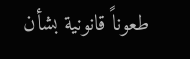طعوناً قانونية بشأن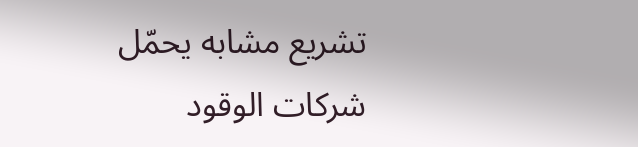تشريع مشابه يحمّل شركات الوقود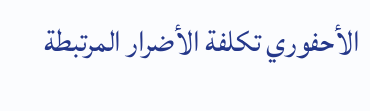الأحفوري تكلفة الأضرار المرتبطة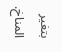بتغير المناخ.